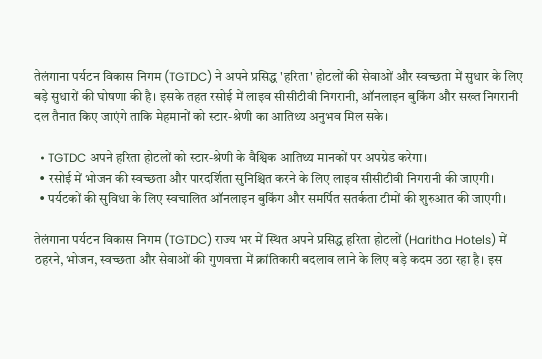तेलंगाना पर्यटन विकास निगम (TGTDC) ने अपने प्रसिद्ध 'हरिता' होटलों की सेवाओं और स्वच्छता में सुधार के लिए बड़े सुधारों की घोषणा की है। इसके तहत रसोई में लाइव सीसीटीवी निगरानी, ऑनलाइन बुकिंग और सख्त निगरानी दल तैनात किए जाएंगे ताकि मेहमानों को स्टार-श्रेणी का आतिथ्य अनुभव मिल सके।

  • TGTDC अपने हरिता होटलों को स्टार-श्रेणी के वैश्विक आतिथ्य मानकों पर अपग्रेड करेगा।
  • रसोई में भोजन की स्वच्छता और पारदर्शिता सुनिश्चित करने के लिए लाइव सीसीटीवी निगरानी की जाएगी।
  • पर्यटकों की सुविधा के लिए स्वचालित ऑनलाइन बुकिंग और समर्पित सतर्कता टीमों की शुरुआत की जाएगी।

तेलंगाना पर्यटन विकास निगम (TGTDC) राज्य भर में स्थित अपने प्रसिद्ध हरिता होटलों (Haritha Hotels) में ठहरने, भोजन, स्वच्छता और सेवाओं की गुणवत्ता में क्रांतिकारी बदलाव लाने के लिए बड़े कदम उठा रहा है। इस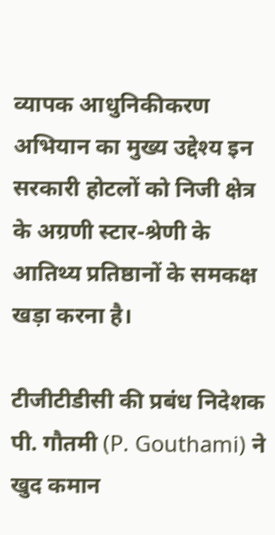व्यापक आधुनिकीकरण अभियान का मुख्य उद्देश्य इन सरकारी होटलों को निजी क्षेत्र के अग्रणी स्टार-श्रेणी के आतिथ्य प्रतिष्ठानों के समकक्ष खड़ा करना है।

टीजीटीडीसी की प्रबंध निदेशक पी. गौतमी (P. Gouthami) ने खुद कमान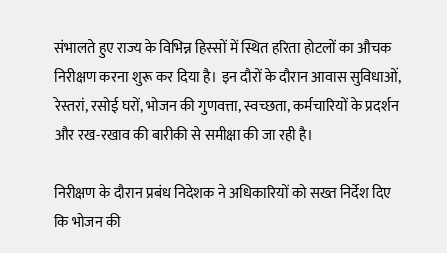संभालते हुए राज्य के विभिन्न हिस्सों में स्थित हरिता होटलों का औचक निरीक्षण करना शुरू कर दिया है। इन दौरों के दौरान आवास सुविधाओं, रेस्तरां, रसोई घरों, भोजन की गुणवत्ता, स्वच्छता, कर्मचारियों के प्रदर्शन और रख-रखाव की बारीकी से समीक्षा की जा रही है।

निरीक्षण के दौरान प्रबंध निदेशक ने अधिकारियों को सख्त निर्देश दिए कि भोजन की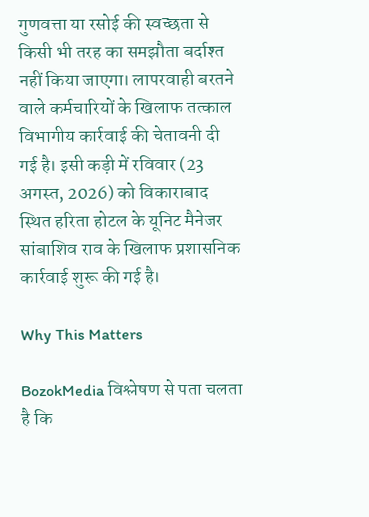गुणवत्ता या रसोई की स्वच्छता से किसी भी तरह का समझौता बर्दाश्त नहीं किया जाएगा। लापरवाही बरतने वाले कर्मचारियों के खिलाफ तत्काल विभागीय कार्रवाई की चेतावनी दी गई है। इसी कड़ी में रविवार (23 अगस्त, 2026) को विकाराबाद स्थित हरिता होटल के यूनिट मैनेजर सांबाशिव राव के खिलाफ प्रशासनिक कार्रवाई शुरू की गई है।

Why This Matters

BozokMedia विश्लेषण से पता चलता है कि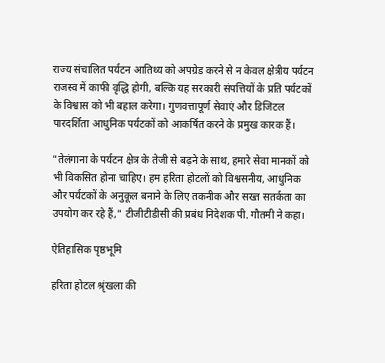राज्य संचालित पर्यटन आतिथ्य को अपग्रेड करने से न केवल क्षेत्रीय पर्यटन राजस्व में काफी वृद्धि होगी, बल्कि यह सरकारी संपत्तियों के प्रति पर्यटकों के विश्वास को भी बहाल करेगा। गुणवत्तापूर्ण सेवाएं और डिजिटल पारदर्शिता आधुनिक पर्यटकों को आकर्षित करने के प्रमुख कारक हैं।

"तेलंगाना के पर्यटन क्षेत्र के तेजी से बढ़ने के साथ, हमारे सेवा मानकों को भी विकसित होना चाहिए। हम हरिता होटलों को विश्वसनीय, आधुनिक और पर्यटकों के अनुकूल बनाने के लिए तकनीक और सख्त सतर्कता का उपयोग कर रहे हैं," टीजीटीडीसी की प्रबंध निदेशक पी. गौतमी ने कहा।

ऐतिहासिक पृष्ठभूमि

हरिता होटल श्रृंखला की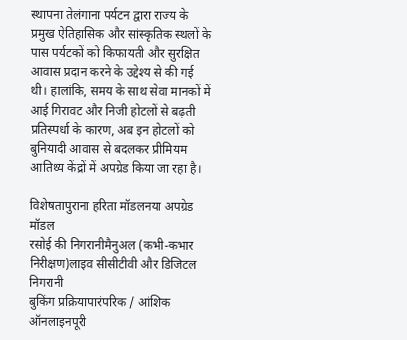स्थापना तेलंगाना पर्यटन द्वारा राज्य के प्रमुख ऐतिहासिक और सांस्कृतिक स्थलों के पास पर्यटकों को किफायती और सुरक्षित आवास प्रदान करने के उद्देश्य से की गई थी। हालांकि, समय के साथ सेवा मानकों में आई गिरावट और निजी होटलों से बढ़ती प्रतिस्पर्धा के कारण, अब इन होटलों को बुनियादी आवास से बदलकर प्रीमियम आतिथ्य केंद्रों में अपग्रेड किया जा रहा है।

विशेषतापुराना हरिता मॉडलनया अपग्रेड मॉडल
रसोई की निगरानीमैनुअल (कभी-कभार निरीक्षण)लाइव सीसीटीवी और डिजिटल निगरानी
बुकिंग प्रक्रियापारंपरिक / आंशिक ऑनलाइनपूरी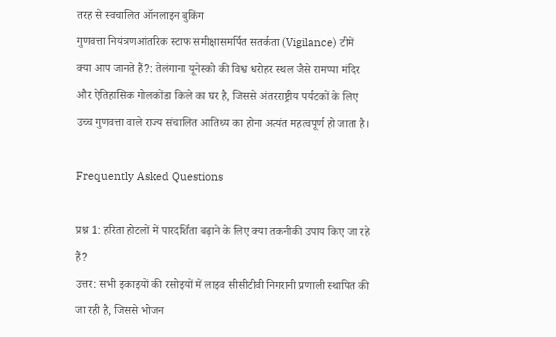तरह से स्वचालित ऑनलाइन बुकिंग
गुणवत्ता नियंत्रणआंतरिक स्टाफ समीक्षासमर्पित सतर्कता (Vigilance) टीमें
क्या आप जानते हैं?: तेलंगाना यूनेस्को की विश्व धरोहर स्थल जैसे रामप्पा मंदिर और ऐतिहासिक गोलकोंडा किले का घर है, जिससे अंतरराष्ट्रीय पर्यटकों के लिए उच्च गुणवत्ता वाले राज्य संचालित आतिथ्य का होना अत्यंत महत्वपूर्ण हो जाता है।

Frequently Asked Questions

प्रश्न 1: हरिता होटलों में पारदर्शिता बढ़ाने के लिए क्या तकनीकी उपाय किए जा रहे हैं?
उत्तर: सभी इकाइयों की रसोइयों में लाइव सीसीटीवी निगरानी प्रणाली स्थापित की जा रही है, जिससे भोजन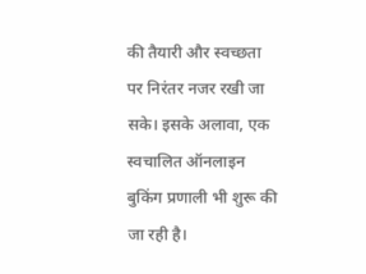की तैयारी और स्वच्छता पर निरंतर नजर रखी जा सके। इसके अलावा, एक स्वचालित ऑनलाइन बुकिंग प्रणाली भी शुरू की जा रही है।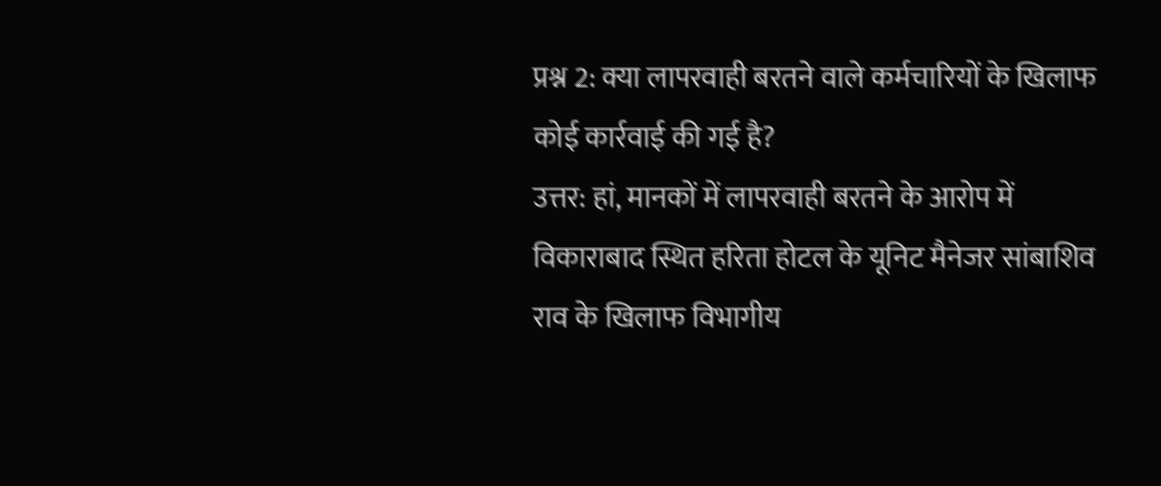प्रश्न 2: क्या लापरवाही बरतने वाले कर्मचारियों के खिलाफ कोई कार्रवाई की गई है?
उत्तर: हां, मानकों में लापरवाही बरतने के आरोप में विकाराबाद स्थित हरिता होटल के यूनिट मैनेजर सांबाशिव राव के खिलाफ विभागीय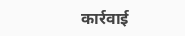कार्रवाई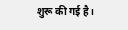शुरू की गई है।